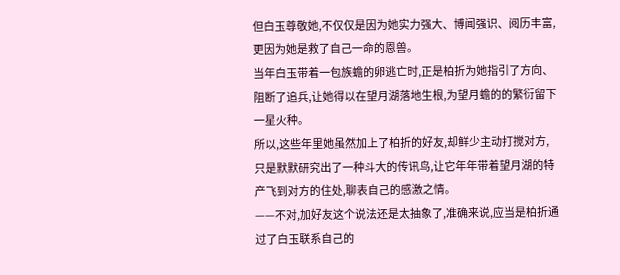但白玉尊敬她,不仅仅是因为她实力强大、博闻强识、阅历丰富,更因为她是救了自己一命的恩兽。
当年白玉带着一包族蟾的卵逃亡时,正是柏折为她指引了方向、阻断了追兵,让她得以在望月湖落地生根,为望月蟾的的繁衍留下一星火种。
所以,这些年里她虽然加上了柏折的好友,却鲜少主动打搅对方,只是默默研究出了一种斗大的传讯鸟,让它年年带着望月湖的特产飞到对方的住处,聊表自己的感激之情。
——不对,加好友这个说法还是太抽象了,准确来说,应当是柏折通过了白玉联系自己的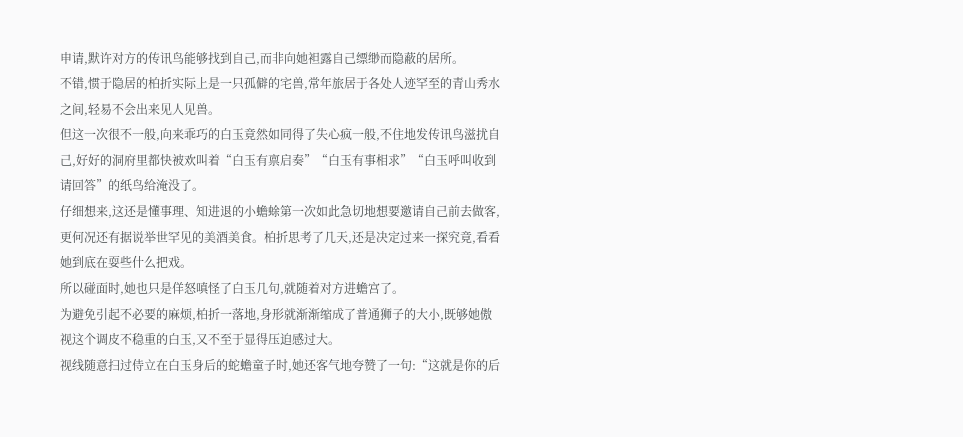申请,默许对方的传讯鸟能够找到自己,而非向她袒露自己缥缈而隐蔽的居所。
不错,惯于隐居的柏折实际上是一只孤僻的宅兽,常年旅居于各处人迹罕至的青山秀水之间,轻易不会出来见人见兽。
但这一次很不一般,向来乖巧的白玉竟然如同得了失心疯一般,不住地发传讯鸟滋扰自己,好好的洞府里都快被欢叫着“白玉有禀启奏”“白玉有事相求”“白玉呼叫收到请回答”的纸鸟给淹没了。
仔细想来,这还是懂事理、知进退的小蟾蜍第一次如此急切地想要邀请自己前去做客,更何况还有据说举世罕见的美酒美食。柏折思考了几天,还是决定过来一探究竟,看看她到底在耍些什么把戏。
所以碰面时,她也只是佯怒嗔怪了白玉几句,就随着对方进蟾宫了。
为避免引起不必要的麻烦,柏折一落地,身形就渐渐缩成了普通狮子的大小,既够她傲视这个调皮不稳重的白玉,又不至于显得压迫感过大。
视线随意扫过侍立在白玉身后的蛇蟾童子时,她还客气地夸赞了一句:“这就是你的后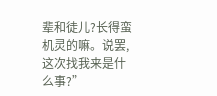辈和徒儿?长得蛮机灵的嘛。说罢,这次找我来是什么事?”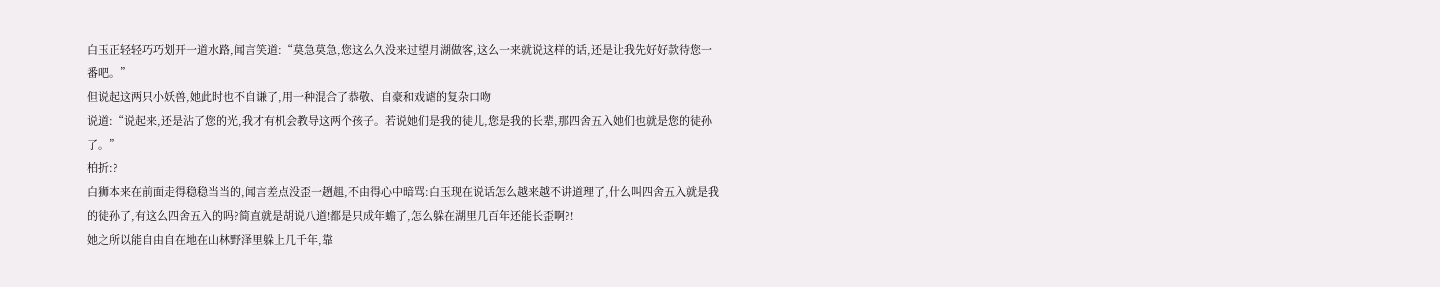白玉正轻轻巧巧划开一道水路,闻言笑道:“莫急莫急,您这么久没来过望月湖做客,这么一来就说这样的话,还是让我先好好款待您一番吧。”
但说起这两只小妖兽,她此时也不自谦了,用一种混合了恭敬、自豪和戏谑的复杂口吻
说道:“说起来,还是沾了您的光,我才有机会教导这两个孩子。若说她们是我的徒儿,您是我的长辈,那四舍五入她们也就是您的徒孙了。”
柏折:?
白狮本来在前面走得稳稳当当的,闻言差点没歪一趔趄,不由得心中暗骂:白玉现在说话怎么越来越不讲道理了,什么叫四舍五入就是我的徒孙了,有这么四舍五入的吗?简直就是胡说八道!都是只成年蟾了,怎么躲在湖里几百年还能长歪啊?!
她之所以能自由自在地在山林野泽里躲上几千年,靠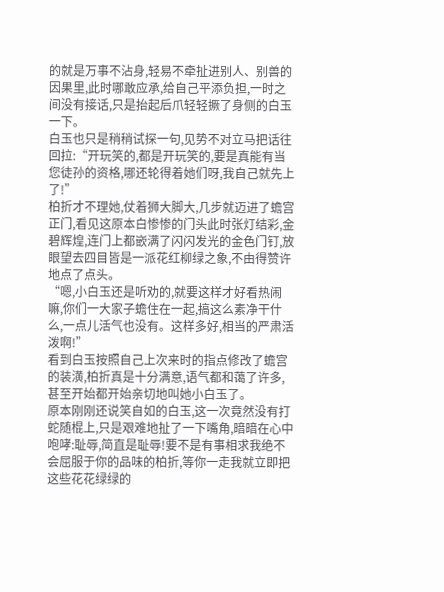的就是万事不沾身,轻易不牵扯进别人、别兽的因果里,此时哪敢应承,给自己平添负担,一时之间没有接话,只是抬起后爪轻轻撅了身侧的白玉一下。
白玉也只是稍稍试探一句,见势不对立马把话往回拉:“开玩笑的,都是开玩笑的,要是真能有当您徒孙的资格,哪还轮得着她们呀,我自己就先上了!”
柏折才不理她,仗着狮大脚大,几步就迈进了蟾宫正门,看见这原本白惨惨的门头此时张灯结彩,金碧辉煌,连门上都嵌满了闪闪发光的金色门钉,放眼望去四目皆是一派花红柳绿之象,不由得赞许地点了点头。
“嗯,小白玉还是听劝的,就要这样才好看热闹嘛,你们一大家子蟾住在一起,搞这么素净干什么,一点儿活气也没有。这样多好,相当的严肃活泼啊!”
看到白玉按照自己上次来时的指点修改了蟾宫的装潢,柏折真是十分满意,语气都和蔼了许多,甚至开始都开始亲切地叫她小白玉了。
原本刚刚还说笑自如的白玉,这一次竟然没有打蛇随棍上,只是艰难地扯了一下嘴角,暗暗在心中咆哮:耻辱,简直是耻辱!要不是有事相求我绝不会屈服于你的品味的柏折,等你一走我就立即把这些花花绿绿的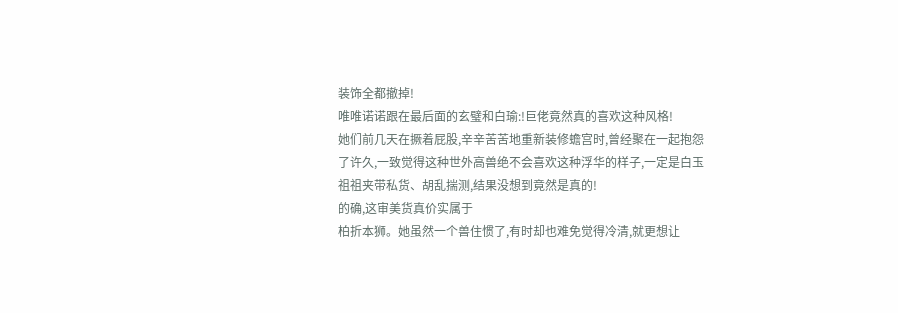装饰全都撤掉!
唯唯诺诺跟在最后面的玄璧和白瑜:!巨佬竟然真的喜欢这种风格!
她们前几天在撅着屁股,辛辛苦苦地重新装修蟾宫时,曾经聚在一起抱怨了许久,一致觉得这种世外高兽绝不会喜欢这种浮华的样子,一定是白玉祖祖夹带私货、胡乱揣测,结果没想到竟然是真的!
的确,这审美货真价实属于
柏折本狮。她虽然一个兽住惯了,有时却也难免觉得冷清,就更想让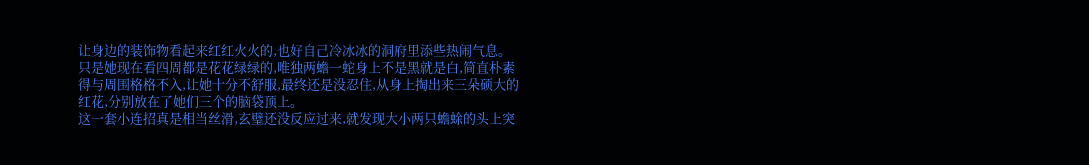让身边的装饰物看起来红红火火的,也好自己冷冰冰的洞府里添些热闹气息。
只是她现在看四周都是花花绿绿的,唯独两蟾一蛇身上不是黑就是白,简直朴素得与周围格格不入,让她十分不舒服,最终还是没忍住,从身上掏出来三朵硕大的红花,分别放在了她们三个的脑袋顶上。
这一套小连招真是相当丝滑,玄璧还没反应过来,就发现大小两只蟾蜍的头上突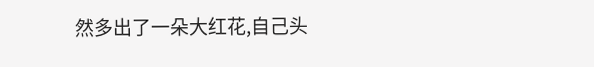然多出了一朵大红花,自己头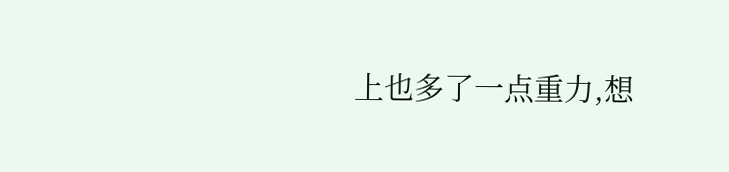上也多了一点重力,想